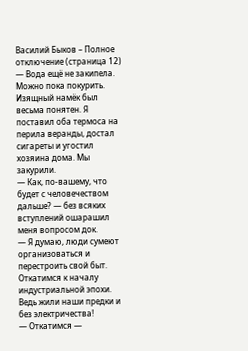Василий Быков – Полное отключение (страница 12)
— Вода ещё не закипела. Можно пока покурить.
Изящный намёк был весьма понятен. Я поставил оба термоса на перила веранды, достал сигареты и угостил хозяина дома. Мы закурили.
— Как, по-вашему, что будет с человечеством дальше? — без всяких вступлений ошарашил меня вопросом док.
— Я думаю, люди сумеют организоваться и перестроить свой быт. Откатимся к началу индустриальной эпохи. Ведь жили наши предки и без электричества!
— Откатимся —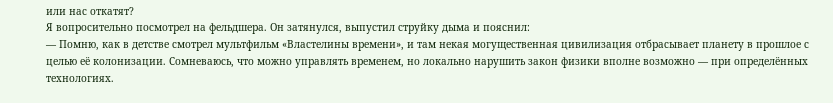или нас откатят?
Я вопросительно посмотрел на фельдшера. Он затянулся, выпустил струйку дыма и пояснил:
— Помню, как в детстве смотрел мультфильм «Властелины времени», и там некая могущественная цивилизация отбрасывает планету в прошлое с целью её колонизации. Сомневаюсь, что можно управлять временем, но локально нарушить закон физики вполне возможно — при определённых технологиях.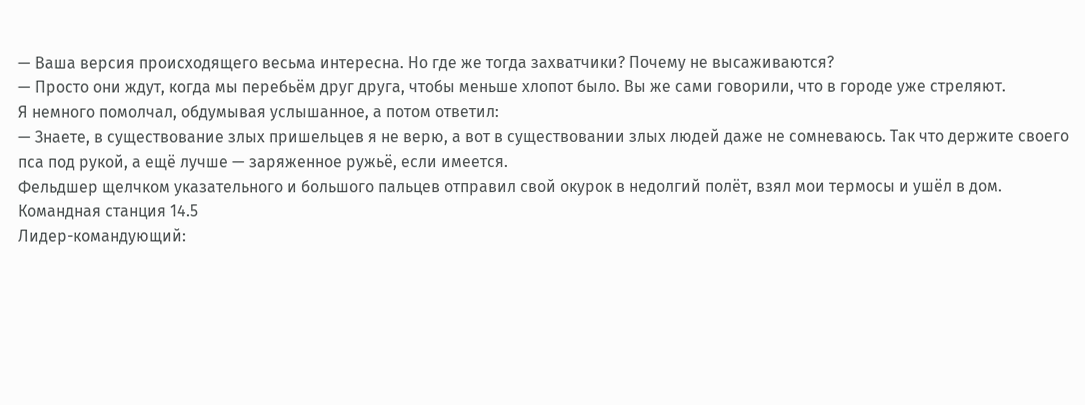— Ваша версия происходящего весьма интересна. Но где же тогда захватчики? Почему не высаживаются?
— Просто они ждут, когда мы перебьём друг друга, чтобы меньше хлопот было. Вы же сами говорили, что в городе уже стреляют.
Я немного помолчал, обдумывая услышанное, а потом ответил:
— Знаете, в существование злых пришельцев я не верю, а вот в существовании злых людей даже не сомневаюсь. Так что держите своего пса под рукой, а ещё лучше — заряженное ружьё, если имеется.
Фельдшер щелчком указательного и большого пальцев отправил свой окурок в недолгий полёт, взял мои термосы и ушёл в дом.
Командная станция 14.5
Лидер-командующий: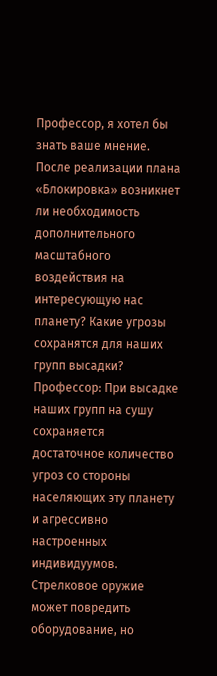Профессор, я хотел бы знать ваше мнение. После реализации плана «Блокировка» возникнет ли необходимость дополнительного масштабного воздействия на интересующую нас планету? Какие угрозы сохранятся для наших групп высадки?
Профессор: При высадке наших групп на сушу сохраняется достаточное количество угроз со стороны населяющих эту планету и агрессивно настроенных индивидуумов. Стрелковое оружие может повредить оборудование, но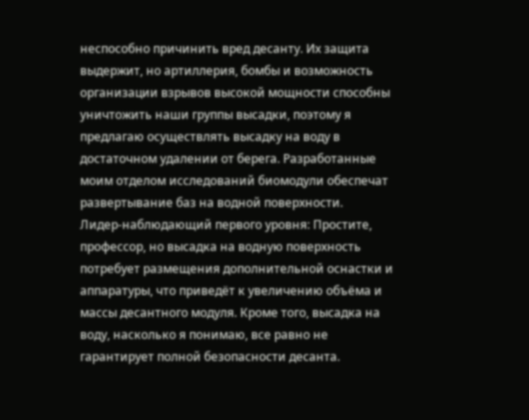неспособно причинить вред десанту. Их защита выдержит, но артиллерия, бомбы и возможность организации взрывов высокой мощности способны уничтожить наши группы высадки, поэтому я предлагаю осуществлять высадку на воду в достаточном удалении от берега. Разработанные моим отделом исследований биомодули обеспечат развертывание баз на водной поверхности.
Лидер-наблюдающий первого уровня: Простите, профессор, но высадка на водную поверхность потребует размещения дополнительной оснастки и аппаратуры, что приведёт к увеличению объёма и массы десантного модуля. Кроме того, высадка на воду, насколько я понимаю, все равно не гарантирует полной безопасности десанта.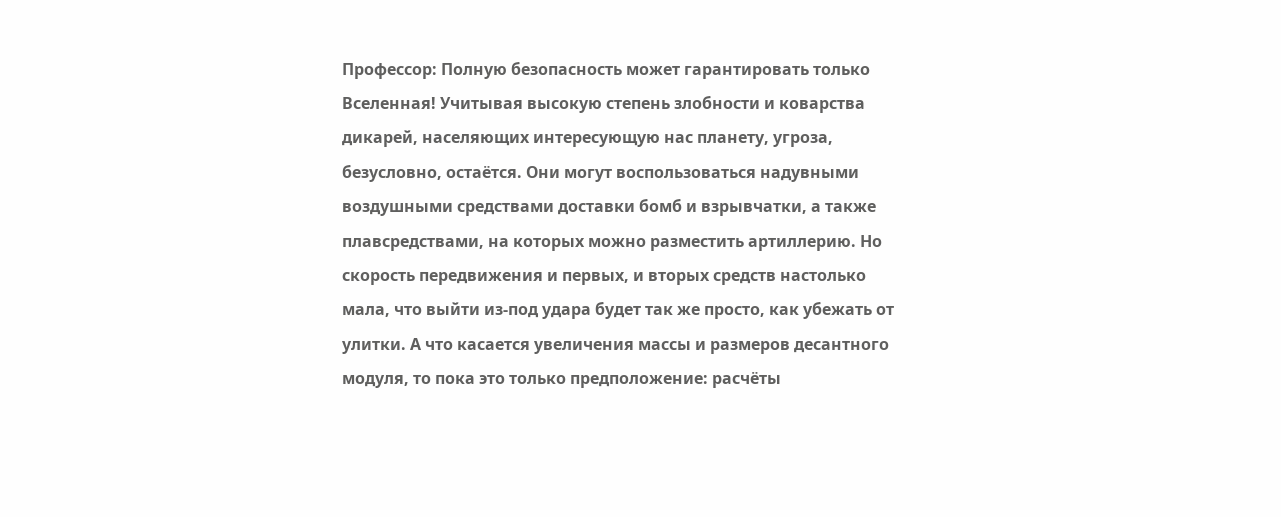Профессор: Полную безопасность может гарантировать только Вселенная! Учитывая высокую степень злобности и коварства дикарей, населяющих интересующую нас планету, угроза, безусловно, остаётся. Они могут воспользоваться надувными воздушными средствами доставки бомб и взрывчатки, а также плавсредствами, на которых можно разместить артиллерию. Но скорость передвижения и первых, и вторых средств настолько мала, что выйти из-под удара будет так же просто, как убежать от улитки. А что касается увеличения массы и размеров десантного модуля, то пока это только предположение: расчёты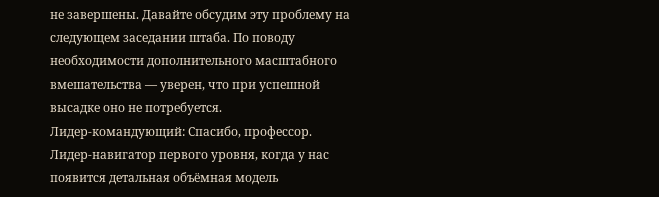не завершены. Давайте обсудим эту проблему на следующем заседании штаба. По поводу необходимости дополнительного масштабного вмешательства — уверен, что при успешной высадке оно не потребуется.
Лидер-командующий: Спасибо, профессор. Лидер-навигатор первого уровня, когда у нас появится детальная объёмная модель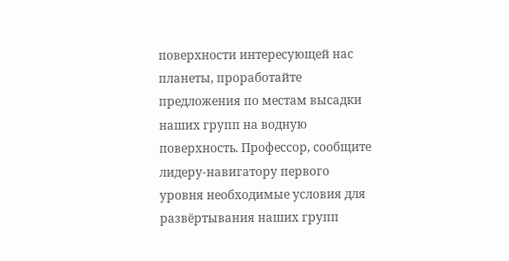поверхности интересующей нас планеты, проработайте предложения по местам высадки наших групп на водную поверхность. Профессор, сообщите лидеру-навигатору первого уровня необходимые условия для развёртывания наших групп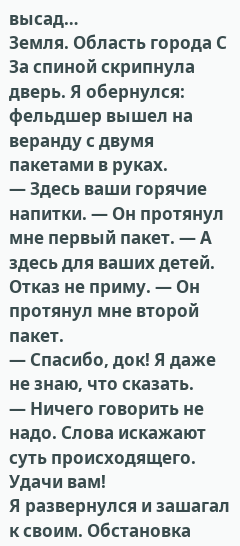высад…
Земля. Область города С
За спиной скрипнула дверь. Я обернулся: фельдшер вышел на веранду с двумя пакетами в руках.
— Здесь ваши горячие напитки. — Он протянул мне первый пакет. — А здесь для ваших детей. Отказ не приму. — Он протянул мне второй пакет.
— Спасибо, док! Я даже не знаю, что сказать.
— Ничего говорить не надо. Слова искажают суть происходящего. Удачи вам!
Я развернулся и зашагал к своим. Обстановка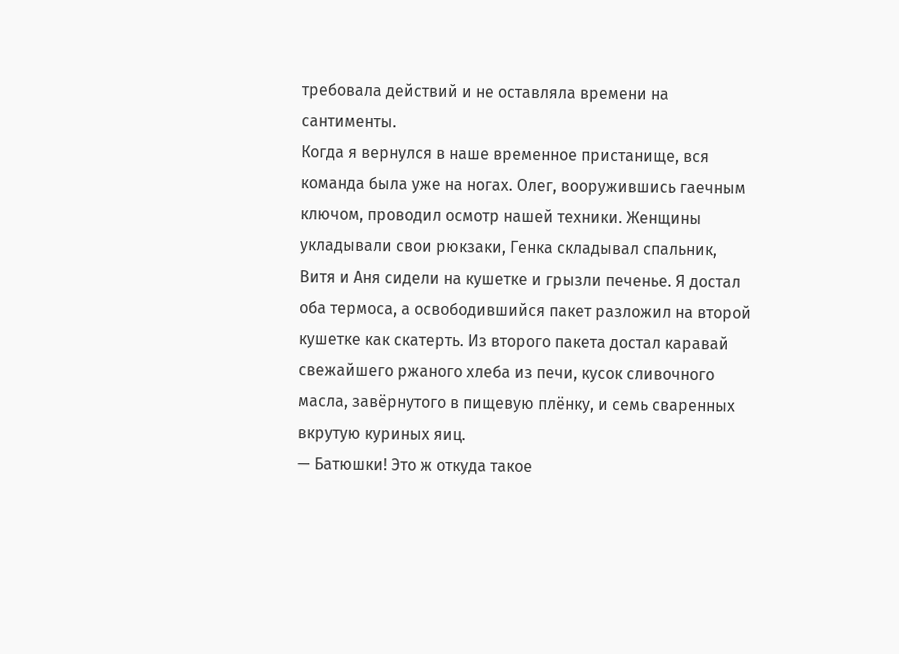требовала действий и не оставляла времени на сантименты.
Когда я вернулся в наше временное пристанище, вся команда была уже на ногах. Олег, вооружившись гаечным ключом, проводил осмотр нашей техники. Женщины укладывали свои рюкзаки, Генка складывал спальник, Витя и Аня сидели на кушетке и грызли печенье. Я достал оба термоса, а освободившийся пакет разложил на второй кушетке как скатерть. Из второго пакета достал каравай свежайшего ржаного хлеба из печи, кусок сливочного масла, завёрнутого в пищевую плёнку, и семь сваренных вкрутую куриных яиц.
— Батюшки! Это ж откуда такое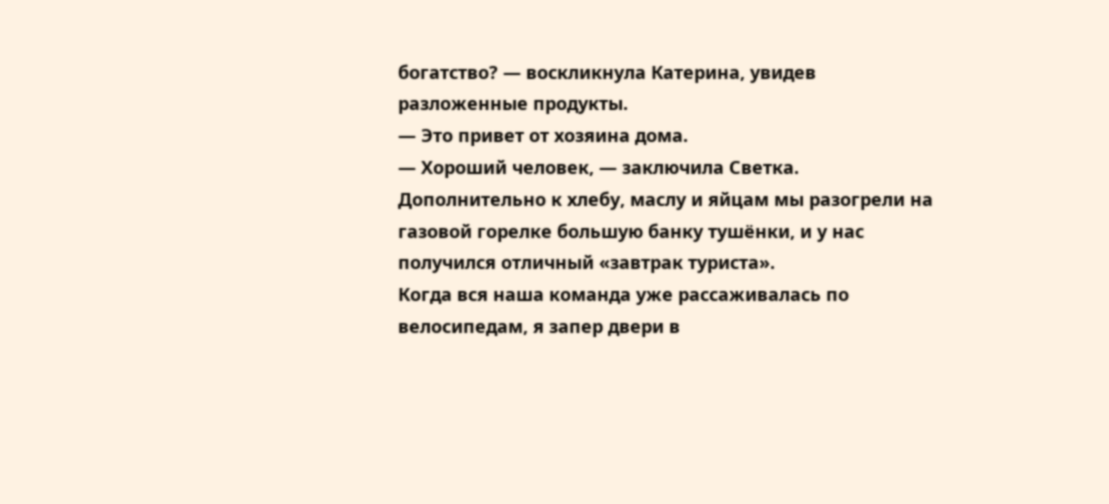богатство? — воскликнула Катерина, увидев разложенные продукты.
— Это привет от хозяина дома.
— Хороший человек, — заключила Светка.
Дополнительно к хлебу, маслу и яйцам мы разогрели на газовой горелке большую банку тушёнки, и у нас получился отличный «завтрак туриста».
Когда вся наша команда уже рассаживалась по велосипедам, я запер двери в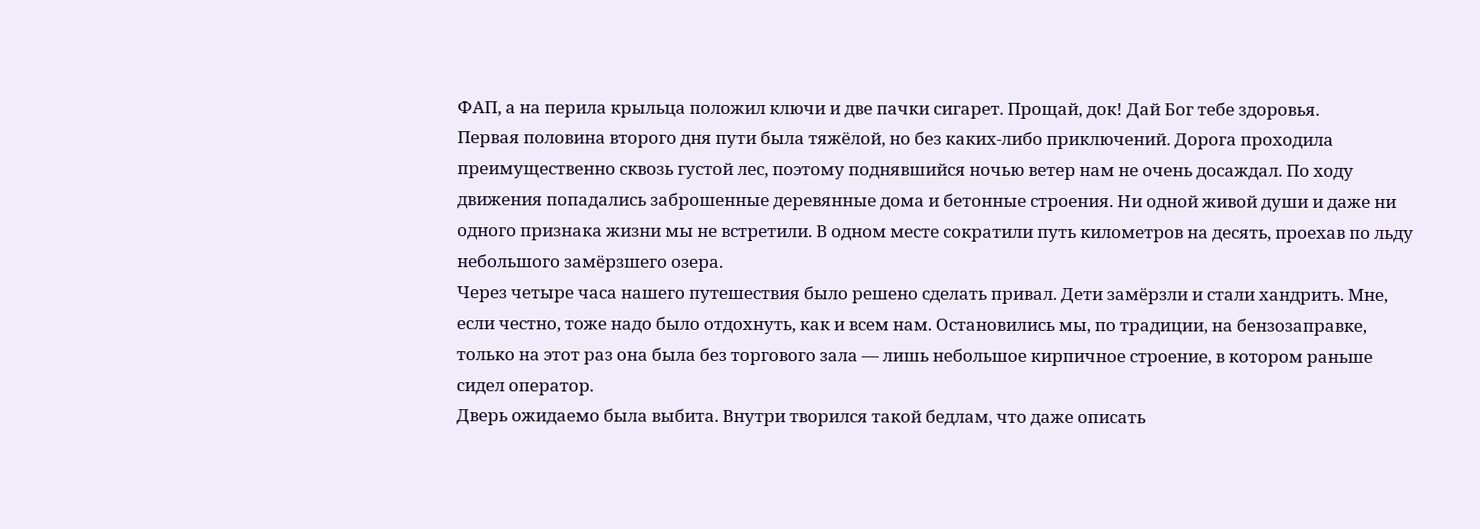ФАП, а на перила крыльца положил ключи и две пачки сигарет. Прощай, док! Дай Бог тебе здоровья.
Первая половина второго дня пути была тяжёлой, но без каких-либо приключений. Дорога проходила преимущественно сквозь густой лес, поэтому поднявшийся ночью ветер нам не очень досаждал. По ходу движения попадались заброшенные деревянные дома и бетонные строения. Ни одной живой души и даже ни одного признака жизни мы не встретили. В одном месте сократили путь километров на десять, проехав по льду небольшого замёрзшего озера.
Через четыре часа нашего путешествия было решено сделать привал. Дети замёрзли и стали хандрить. Мне, если честно, тоже надо было отдохнуть, как и всем нам. Остановились мы, по традиции, на бензозаправке, только на этот раз она была без торгового зала — лишь небольшое кирпичное строение, в котором раньше сидел оператор.
Дверь ожидаемо была выбита. Внутри творился такой бедлам, что даже описать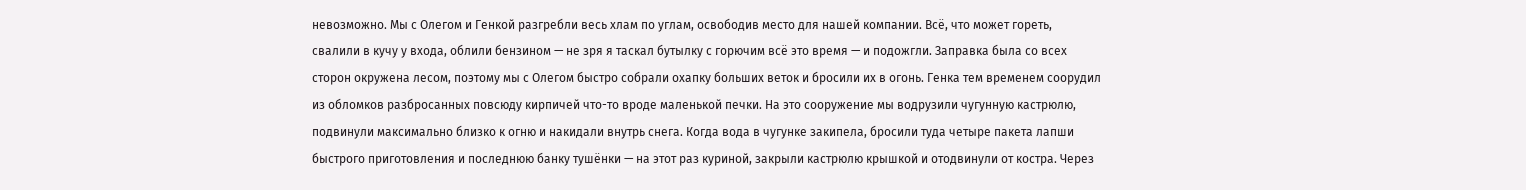невозможно. Мы с Олегом и Генкой разгребли весь хлам по углам, освободив место для нашей компании. Всё, что может гореть, свалили в кучу у входа, облили бензином — не зря я таскал бутылку с горючим всё это время — и подожгли. Заправка была со всех сторон окружена лесом, поэтому мы с Олегом быстро собрали охапку больших веток и бросили их в огонь. Генка тем временем соорудил из обломков разбросанных повсюду кирпичей что-то вроде маленькой печки. На это сооружение мы водрузили чугунную кастрюлю, подвинули максимально близко к огню и накидали внутрь снега. Когда вода в чугунке закипела, бросили туда четыре пакета лапши быстрого приготовления и последнюю банку тушёнки — на этот раз куриной, закрыли кастрюлю крышкой и отодвинули от костра. Через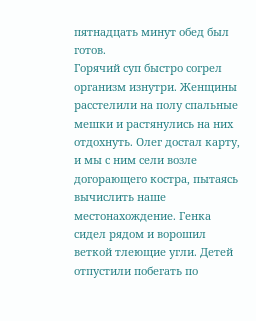пятнадцать минут обед был готов.
Горячий суп быстро согрел организм изнутри. Женщины расстелили на полу спальные мешки и растянулись на них отдохнуть. Олег достал карту, и мы с ним сели возле догорающего костра, пытаясь вычислить наше местонахождение. Генка сидел рядом и ворошил веткой тлеющие угли. Детей отпустили побегать по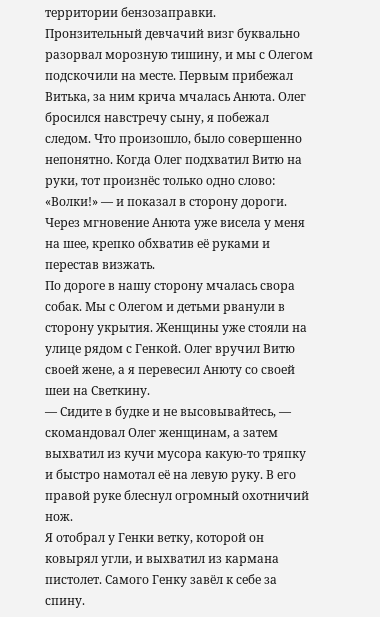территории бензозаправки.
Пронзительный девчачий визг буквально разорвал морозную тишину, и мы с Олегом подскочили на месте. Первым прибежал Витька, за ним крича мчалась Анюта. Олег бросился навстречу сыну, я побежал следом. Что произошло, было совершенно непонятно. Когда Олег подхватил Витю на руки, тот произнёс только одно слово: «Волки!» — и показал в сторону дороги. Через мгновение Анюта уже висела у меня на шее, крепко обхватив её руками и перестав визжать.
По дороге в нашу сторону мчалась свора собак. Мы с Олегом и детьми рванули в сторону укрытия. Женщины уже стояли на улице рядом с Генкой. Олег вручил Витю своей жене, а я перевесил Анюту со своей шеи на Светкину.
— Сидите в будке и не высовывайтесь, — скомандовал Олег женщинам, а затем выхватил из кучи мусора какую-то тряпку и быстро намотал её на левую руку. В его правой руке блеснул огромный охотничий нож.
Я отобрал у Генки ветку, которой он ковырял угли, и выхватил из кармана пистолет. Самого Генку завёл к себе за спину.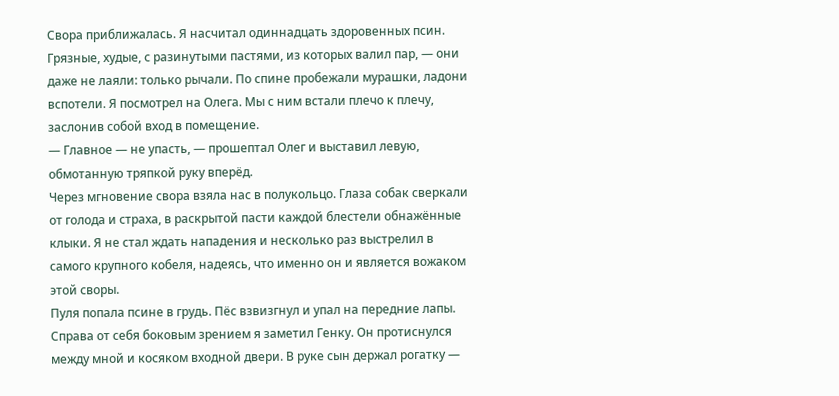Свора приближалась. Я насчитал одиннадцать здоровенных псин. Грязные, худые, с разинутыми пастями, из которых валил пар, — они даже не лаяли: только рычали. По спине пробежали мурашки, ладони вспотели. Я посмотрел на Олега. Мы с ним встали плечо к плечу, заслонив собой вход в помещение.
— Главное — не упасть, — прошептал Олег и выставил левую, обмотанную тряпкой руку вперёд.
Через мгновение свора взяла нас в полукольцо. Глаза собак сверкали от голода и страха, в раскрытой пасти каждой блестели обнажённые клыки. Я не стал ждать нападения и несколько раз выстрелил в самого крупного кобеля, надеясь, что именно он и является вожаком этой своры.
Пуля попала псине в грудь. Пёс взвизгнул и упал на передние лапы. Справа от себя боковым зрением я заметил Генку. Он протиснулся между мной и косяком входной двери. В руке сын держал рогатку —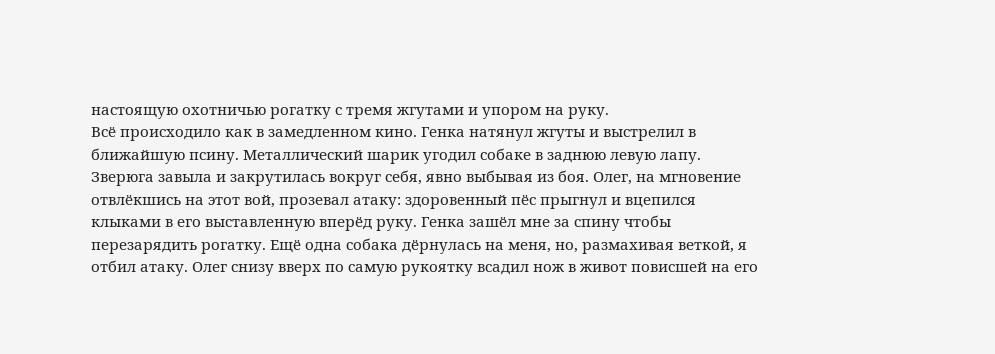настоящую охотничью рогатку с тремя жгутами и упором на руку.
Всё происходило как в замедленном кино. Генка натянул жгуты и выстрелил в ближайшую псину. Металлический шарик угодил собаке в заднюю левую лапу. Зверюга завыла и закрутилась вокруг себя, явно выбывая из боя. Олег, на мгновение отвлёкшись на этот вой, прозевал атаку: здоровенный пёс прыгнул и вцепился клыками в его выставленную вперёд руку. Генка зашёл мне за спину чтобы перезарядить рогатку. Ещё одна собака дёрнулась на меня, но, размахивая веткой, я отбил атаку. Олег снизу вверх по самую рукоятку всадил нож в живот повисшей на его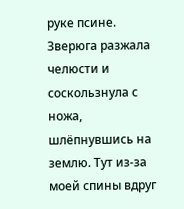руке псине. Зверюга разжала челюсти и соскользнула с ножа, шлёпнувшись на землю. Тут из-за моей спины вдруг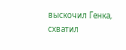выскочил Генка, схватил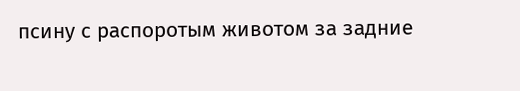псину с распоротым животом за задние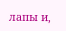лапы и,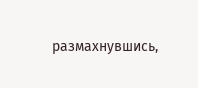размахнувшись,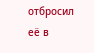отбросил её в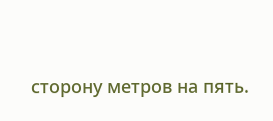сторону метров на пять.